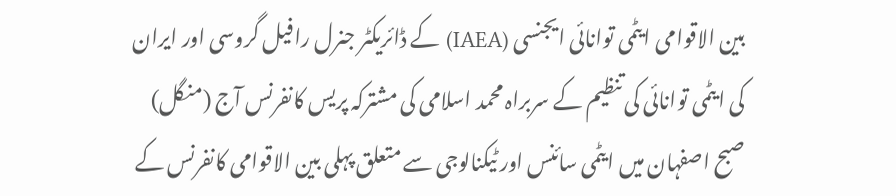بین الاقوامی ایٹمی توانائی ایجنسی (IAEA) کے ڈائریکٹر جنرل رافیل گروسی اور ایران کی ایٹمی توانائی کی تنظیم کے سربراہ محمد اسلامی کی مشترکہ پریس کانفرنس آج (منگل) صبح اصفہان میں ایٹمی سائنس اور ٹیکنالوجی سے متعلق پہلی بین الاقوامی کانفرنس کے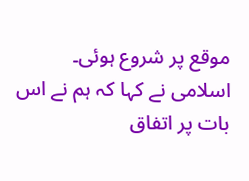موقع پر شروع ہوئی۔
اسلامی نے کہا کہ ہم نے اس بات پر اتفاق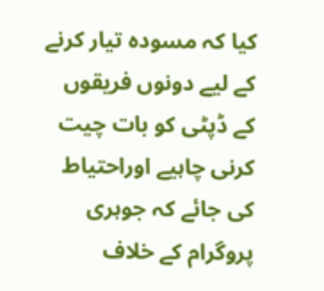کیا کہ مسودہ تیار کرنے کے لیے دونوں فریقوں کے ڈپٹی کو بات چیت کرنی چاہیے اوراحتیاط کی جائے کہ جوہری پروگرام کے خلاف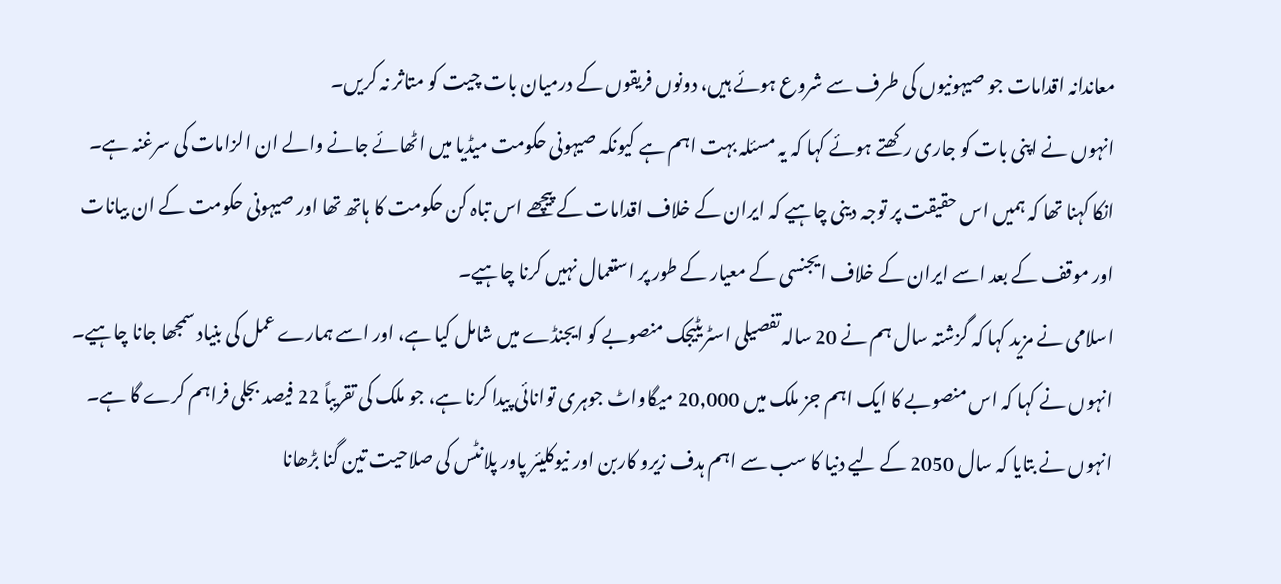معاندانہ اقدامات جو صیہونیوں کی طرف سے شروع ہوئے ہیں، دونوں فریقوں کے درمیان بات چیت کو متاثر نہ کریں۔
انہوں نے اپنی بات کو جاری رکھتے ہوئے کہا کہ یہ مسئلہ بہت اہم ہے کیونکہ صیہونی حکومت میڈیا میں اٹھائے جانے والے ان الزامات کی سرغنہ ہے۔
انکا کہنا تھا کہ ہمیں اس حقیقت پر توجہ دینی چاہیے کہ ایران کے خلاف اقدامات کے پیچھے اس تباہ کن حکومت کا ہاتھ تھا اور صیہونی حکومت کے ان بیانات اور موقف کے بعد اسے ایران کے خلاف ایجنسی کے معیار کے طور پر استعمال نہیں کرنا چاہیے۔
اسلامی نے مزید کہا کہ گزشتہ سال ہم نے 20 سالہ تفصیلی اسٹریٹیجک منصوبے کو ایجنڈے میں شامل کیا ہے، اور اسے ہمارے عمل کی بنیاد سمجھا جانا چاہیے۔
انہوں نے کہا کہ اس منصوبے کا ایک اہم جز ملک میں 20,000 میگاواٹ جوہری توانائی پیدا کرنا ہے، جو ملک کی تقریباً 22 فیصد بجلی فراہم کرے گا ہے۔
انہوں نے بتایا کہ سال 2050 کے لیے دنیا کا سب سے اہم ہدف زیرو کاربن اور نیوکلیئر پاور پلانٹس کی صلاحیت تین گنا بڑھانا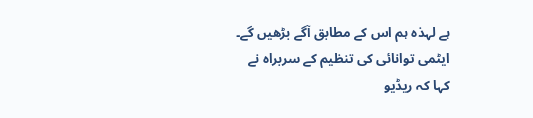ہے لہذہ ہم اس کے مطابق آگے بڑھیں گے۔
ایٹمی توانائی کی تنظیم کے سربراہ نے کہا کہ ریڈیو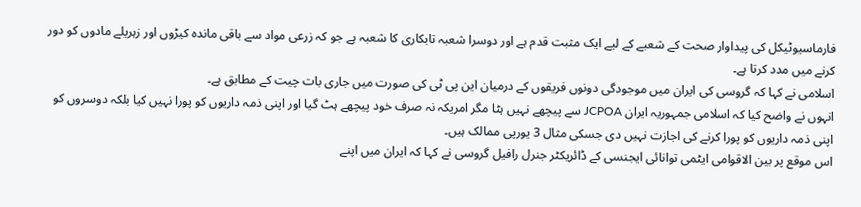فارماسیوٹیکل کی پیداوار صحت کے شعبے کے لیے ایک مثبت قدم ہے اور دوسرا شعبہ تابکاری کا شعبہ ہے جو کہ زرعی مواد سے باقی ماندہ کیڑوں اور زہریلے مادوں کو دور کرنے میں مدد کرتا ہے۔
اسلامی نے کہا کہ گروسی کی ایران میں موجودگی دونوں فریقوں کے درمیان این پی ٹی کی صورت میں جاری بات چیت کے مطابق ہے۔
انہوں نے واضح کیا کہ اسلامی جمہوریہ ایران JCPOA سے پیچھے نہیں ہٹا مگر امریکہ نہ صرف خود پیچھے ہٹ گیا اور اپنی ذمہ داریوں کو پورا نہیں کیا بلکہ دوسروں کو اپنی ذمہ داریوں کو پورا کرنے کی اجازت نہیں دی جسکی مثال 3 یورپی ممالک ہیں۔
اس موقع پر بین الاقوامی ایٹمی توانائی ایجنسی کے ڈائریکٹر جنرل رافیل گروسی نے کہا کہ ایران میں اپنے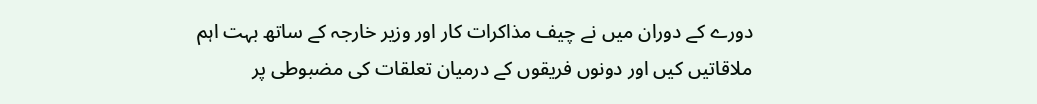دورے کے دوران میں نے چیف مذاکرات کار اور وزیر خارجہ کے ساتھ بہت اہم ملاقاتیں کیں اور دونوں فریقوں کے درمیان تعلقات کی مضبوطی پر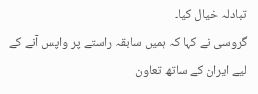تبادلہ خیال کیا۔
گروسی نے کہا کہ ہمیں سابقہ راستے پر واپس آنے کے لیے ایران کے ساتھ تعاون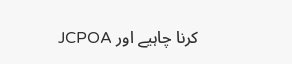کرنا چاہیے اور JCPOA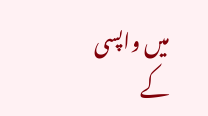میں واپسی کے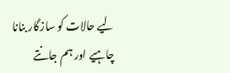لیے حالات کو سازگار بنانا چاہیے اور ہم جانتے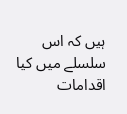ہیں کہ اس سلسلے میں کیا اقدامات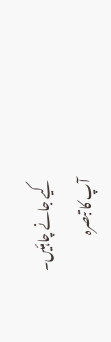کیے جانے چاہئیں۔
آپ کا تبصرہ